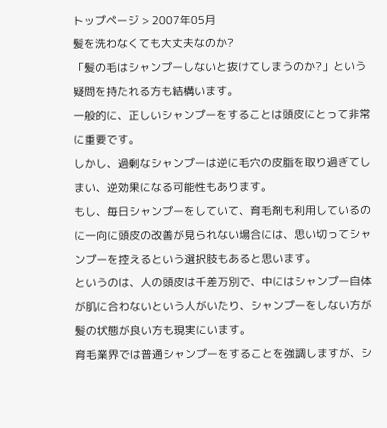トップページ > 2007年05月
髪を洗わなくても大丈夫なのか?
「髪の毛はシャンプーしないと抜けてしまうのか?」という疑問を持たれる方も結構います。
一般的に、正しいシャンプーをすることは頭皮にとって非常に重要です。
しかし、過剰なシャンプーは逆に毛穴の皮脂を取り過ぎてしまい、逆効果になる可能性もあります。
もし、毎日シャンプーをしていて、育毛剤も利用しているのに一向に頭皮の改善が見られない場合には、思い切ってシャンプーを控えるという選択肢もあると思います。
というのは、人の頭皮は千差万別で、中にはシャンプー自体が肌に合わないという人がいたり、シャンプーをしない方が髪の状態が良い方も現実にいます。
育毛業界では普通シャンプーをすることを強調しますが、シ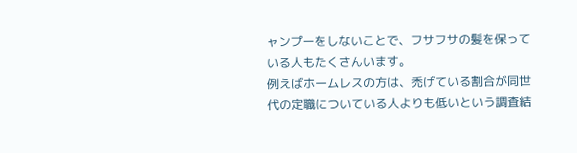ャンプーをしないことで、フサフサの髪を保っている人もたくさんいます。
例えばホームレスの方は、禿げている割合が同世代の定職についている人よりも低いという調査結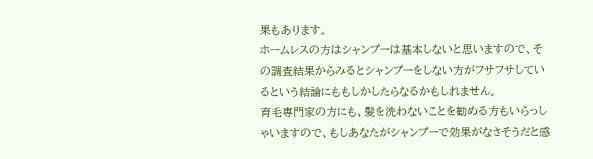果もあります。
ホームレスの方はシャンプーは基本しないと思いますので、その調査結果からみるとシャンプーをしない方がフサフサしているという結論にももしかしたらなるかもしれません。
育毛専門家の方にも、髪を洗わないことを勧める方もいらっしゃいますので、もしあなたがシャンプーで効果がなさそうだと感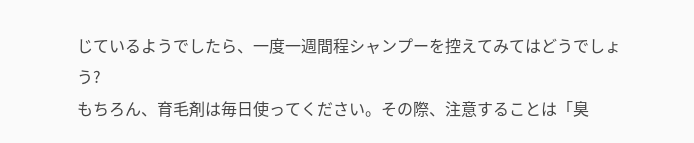じているようでしたら、一度一週間程シャンプーを控えてみてはどうでしょう?
もちろん、育毛剤は毎日使ってください。その際、注意することは「臭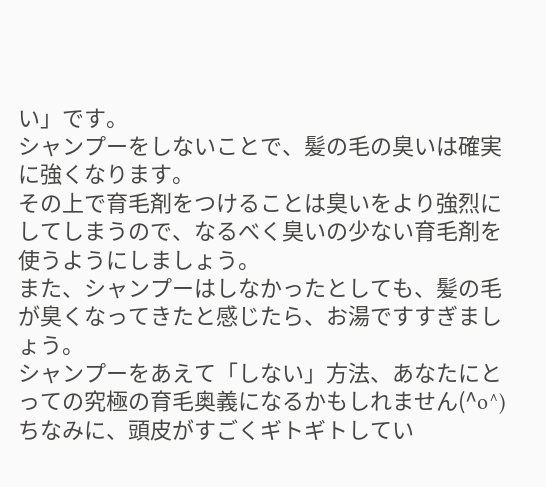い」です。
シャンプーをしないことで、髪の毛の臭いは確実に強くなります。
その上で育毛剤をつけることは臭いをより強烈にしてしまうので、なるべく臭いの少ない育毛剤を使うようにしましょう。
また、シャンプーはしなかったとしても、髪の毛が臭くなってきたと感じたら、お湯ですすぎましょう。
シャンプーをあえて「しない」方法、あなたにとっての究極の育毛奥義になるかもしれません(^o^)
ちなみに、頭皮がすごくギトギトしてい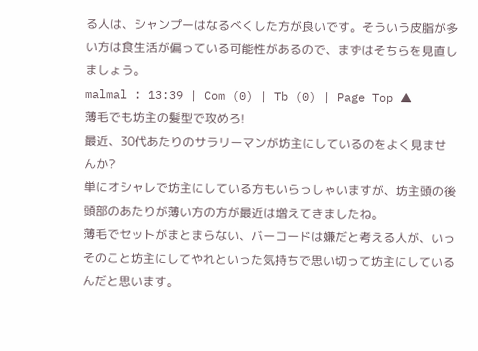る人は、シャンプーはなるべくした方が良いです。そういう皮脂が多い方は食生活が偏っている可能性があるので、まずはそちらを見直しましょう。
malmal : 13:39 | Com (0) | Tb (0) | Page Top ▲
薄毛でも坊主の髪型で攻めろ!
最近、30代あたりのサラリーマンが坊主にしているのをよく見ませんか?
単にオシャレで坊主にしている方もいらっしゃいますが、坊主頭の後頭部のあたりが薄い方の方が最近は増えてきましたね。
薄毛でセットがまとまらない、バーコードは嫌だと考える人が、いっそのこと坊主にしてやれといった気持ちで思い切って坊主にしているんだと思います。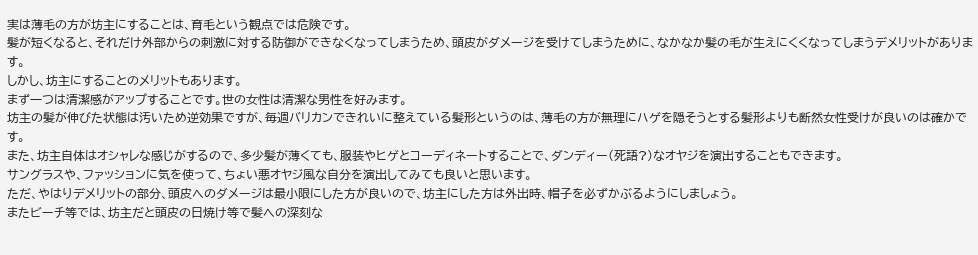実は薄毛の方が坊主にすることは、育毛という観点では危険です。
髪が短くなると、それだけ外部からの刺激に対する防御ができなくなってしまうため、頭皮がダメージを受けてしまうために、なかなか髪の毛が生えにくくなってしまうデメリットがあります。
しかし、坊主にすることのメリットもあります。
まず一つは清潔感がアップすることです。世の女性は清潔な男性を好みます。
坊主の髪が伸びた状態は汚いため逆効果ですが、毎週バリカンできれいに整えている髪形というのは、薄毛の方が無理にハゲを隠そうとする髪形よりも断然女性受けが良いのは確かです。
また、坊主自体はオシャレな感じがするので、多少髪が薄くても、服装やヒゲとコーディネートすることで、ダンディー(死語?)なオヤジを演出することもできます。
サングラスや、ファッションに気を使って、ちょい悪オヤジ風な自分を演出してみても良いと思います。
ただ、やはりデメリットの部分、頭皮へのダメージは最小限にした方が良いので、坊主にした方は外出時、帽子を必ずかぶるようにしましょう。
またビーチ等では、坊主だと頭皮の日焼け等で髪への深刻な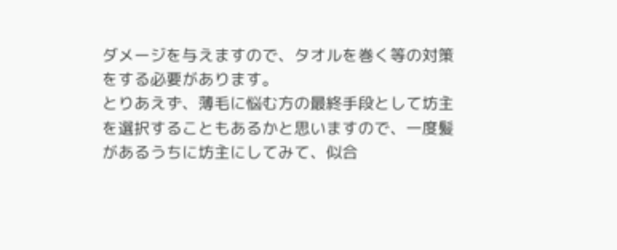ダメージを与えますので、タオルを巻く等の対策をする必要があります。
とりあえず、薄毛に悩む方の最終手段として坊主を選択することもあるかと思いますので、一度髪があるうちに坊主にしてみて、似合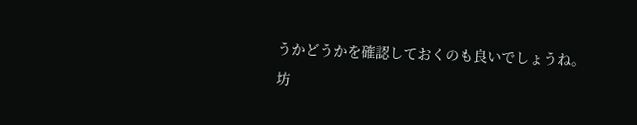うかどうかを確認しておくのも良いでしょうね。
坊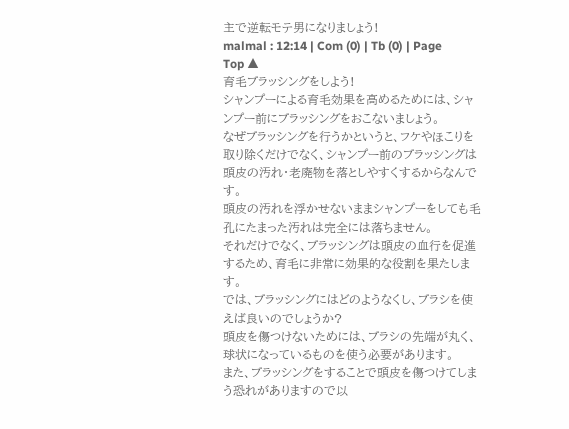主で逆転モテ男になりましょう!
malmal : 12:14 | Com (0) | Tb (0) | Page Top ▲
育毛ブラッシングをしよう!
シャンプーによる育毛効果を高めるためには、シャンプー前にブラッシングをおこないましょう。
なぜブラッシングを行うかというと、フケやほこりを取り除くだけでなく、シャンプー前のブラッシングは頭皮の汚れ・老廃物を落としやすくするからなんです。
頭皮の汚れを浮かせないままシャンプーをしても毛孔にたまった汚れは完全には落ちません。
それだけでなく、ブラッシングは頭皮の血行を促進するため、育毛に非常に効果的な役割を果たします。
では、ブラッシングにはどのようなくし、ブラシを使えば良いのでしょうか?
頭皮を傷つけないためには、ブラシの先端が丸く、球状になっているものを使う必要があります。
また、ブラッシングをすることで頭皮を傷つけてしまう恐れがありますので以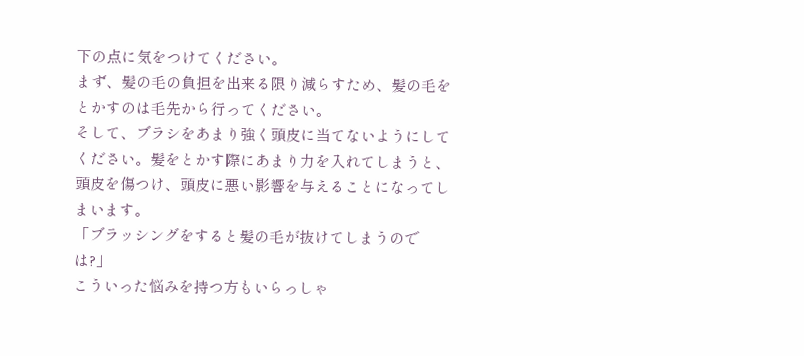下の点に気をつけてください。
まず、髪の毛の負担を出来る限り減らすため、髪の毛をとかすのは毛先から行ってください。
そして、ブラシをあまり強く頭皮に当てないようにしてください。髪をとかす際にあまり力を入れてしまうと、頭皮を傷つけ、頭皮に悪い影響を与えることになってしまいます。
「ブラッシングをすると髪の毛が抜けてしまうのでは?」
こういった悩みを持つ方もいらっしゃ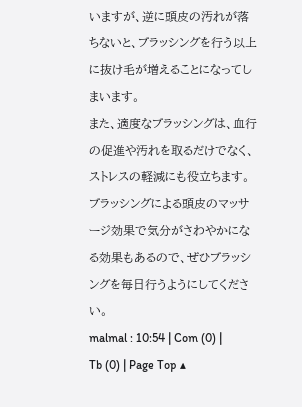いますが、逆に頭皮の汚れが落ちないと、ブラッシングを行う以上に抜け毛が増えることになってしまいます。
また、適度なブラッシングは、血行の促進や汚れを取るだけでなく、ストレスの軽減にも役立ちます。
ブラッシングによる頭皮のマッサージ効果で気分がさわやかになる効果もあるので、ぜひブラッシングを毎日行うようにしてください。
malmal : 10:54 | Com (0) | Tb (0) | Page Top ▲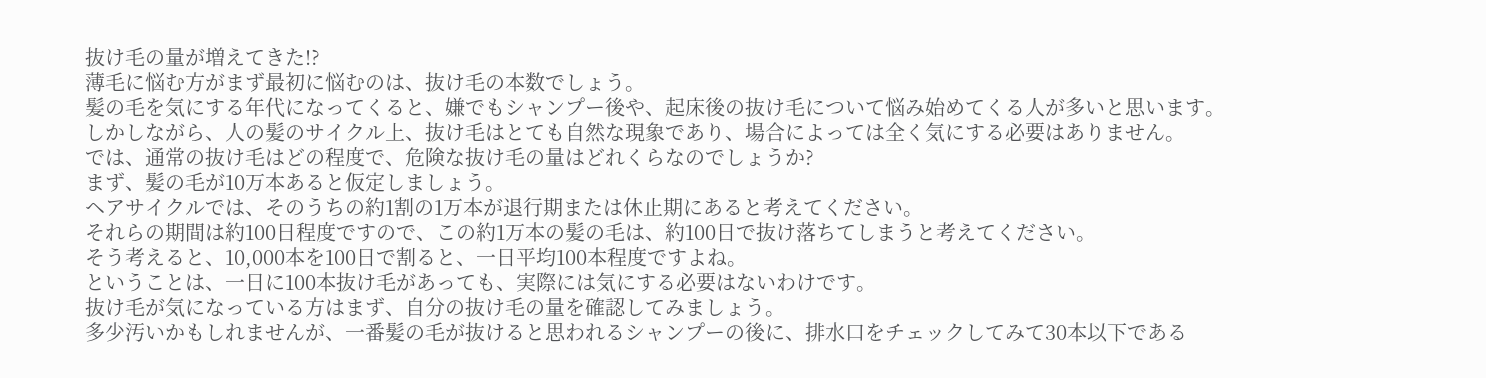抜け毛の量が増えてきた!?
薄毛に悩む方がまず最初に悩むのは、抜け毛の本数でしょう。
髪の毛を気にする年代になってくると、嫌でもシャンプー後や、起床後の抜け毛について悩み始めてくる人が多いと思います。
しかしながら、人の髪のサイクル上、抜け毛はとても自然な現象であり、場合によっては全く気にする必要はありません。
では、通常の抜け毛はどの程度で、危険な抜け毛の量はどれくらなのでしょうか?
まず、髪の毛が10万本あると仮定しましょう。
ヘアサイクルでは、そのうちの約1割の1万本が退行期または休止期にあると考えてください。
それらの期間は約100日程度ですので、この約1万本の髪の毛は、約100日で抜け落ちてしまうと考えてください。
そう考えると、10,000本を100日で割ると、一日平均100本程度ですよね。
ということは、一日に100本抜け毛があっても、実際には気にする必要はないわけです。
抜け毛が気になっている方はまず、自分の抜け毛の量を確認してみましょう。
多少汚いかもしれませんが、一番髪の毛が抜けると思われるシャンプーの後に、排水口をチェックしてみて30本以下である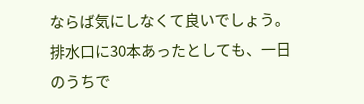ならば気にしなくて良いでしょう。
排水口に30本あったとしても、一日のうちで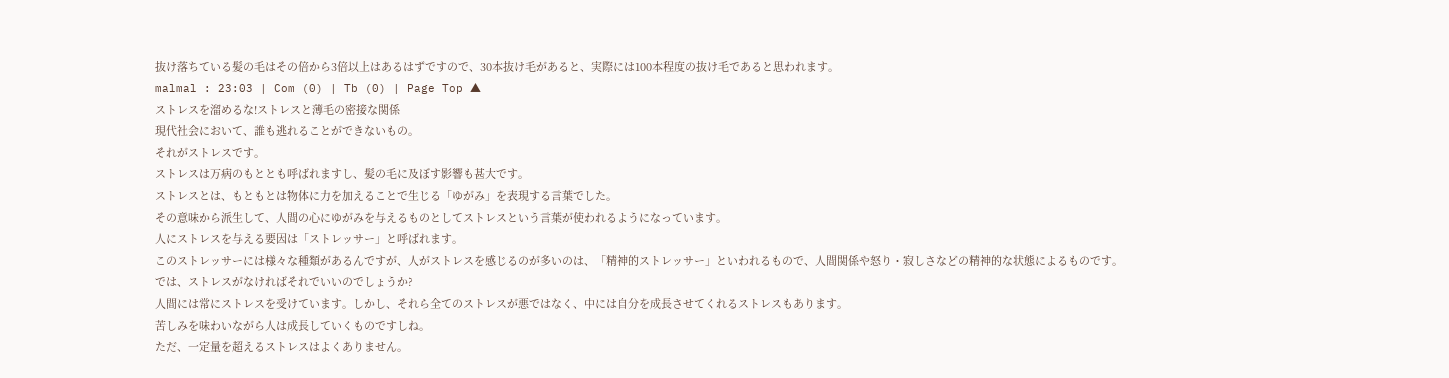抜け落ちている髪の毛はその倍から3倍以上はあるはずですので、30本抜け毛があると、実際には100本程度の抜け毛であると思われます。
malmal : 23:03 | Com (0) | Tb (0) | Page Top ▲
ストレスを溜めるな!ストレスと薄毛の密接な関係
現代社会において、誰も逃れることができないもの。
それがストレスです。
ストレスは万病のもととも呼ばれますし、髪の毛に及ぼす影響も甚大です。
ストレスとは、もともとは物体に力を加えることで生じる「ゆがみ」を表現する言葉でした。
その意味から派生して、人間の心にゆがみを与えるものとしてストレスという言葉が使われるようになっています。
人にストレスを与える要因は「ストレッサー」と呼ばれます。
このストレッサーには様々な種類があるんですが、人がストレスを感じるのが多いのは、「精神的ストレッサー」といわれるもので、人間関係や怒り・寂しさなどの精神的な状態によるものです。
では、ストレスがなければそれでいいのでしょうか?
人間には常にストレスを受けています。しかし、それら全てのストレスが悪ではなく、中には自分を成長させてくれるストレスもあります。
苦しみを味わいながら人は成長していくものですしね。
ただ、一定量を超えるストレスはよくありません。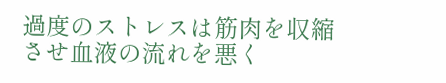過度のストレスは筋肉を収縮させ血液の流れを悪く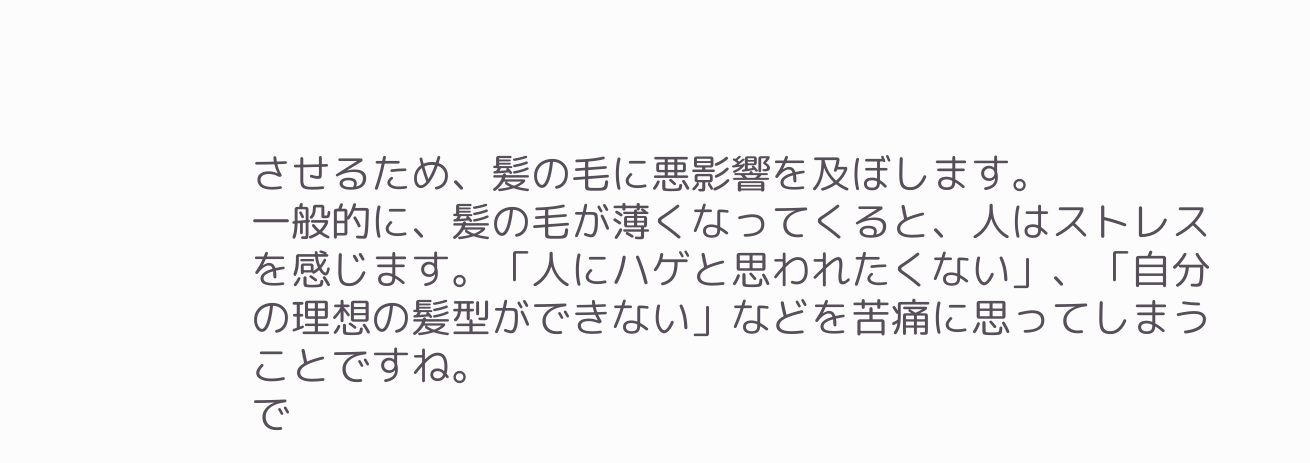させるため、髪の毛に悪影響を及ぼします。
一般的に、髪の毛が薄くなってくると、人はストレスを感じます。「人にハゲと思われたくない」、「自分の理想の髪型ができない」などを苦痛に思ってしまうことですね。
で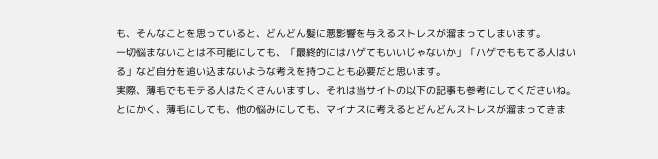も、そんなことを思っていると、どんどん髪に悪影響を与えるストレスが溜まってしまいます。
一切悩まないことは不可能にしても、「最終的にはハゲてもいいじゃないか」「ハゲでももてる人はいる」など自分を追い込まないような考えを持つことも必要だと思います。
実際、薄毛でもモテる人はたくさんいますし、それは当サイトの以下の記事も参考にしてくださいね。
とにかく、薄毛にしても、他の悩みにしても、マイナスに考えるとどんどんストレスが溜まってきま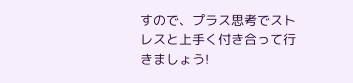すので、プラス思考でストレスと上手く付き合って行きましょう!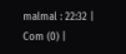malmal : 22:32 | Com (0) |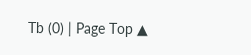Tb (0) | Page Top ▲